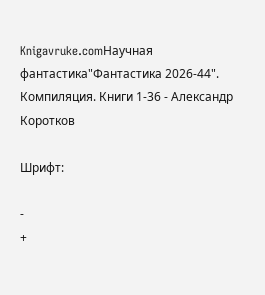Knigavruke.comНаучная фантастика"Фантастика 2026-44". Компиляция. Книги 1-36 - Александр Коротков

Шрифт:

-
+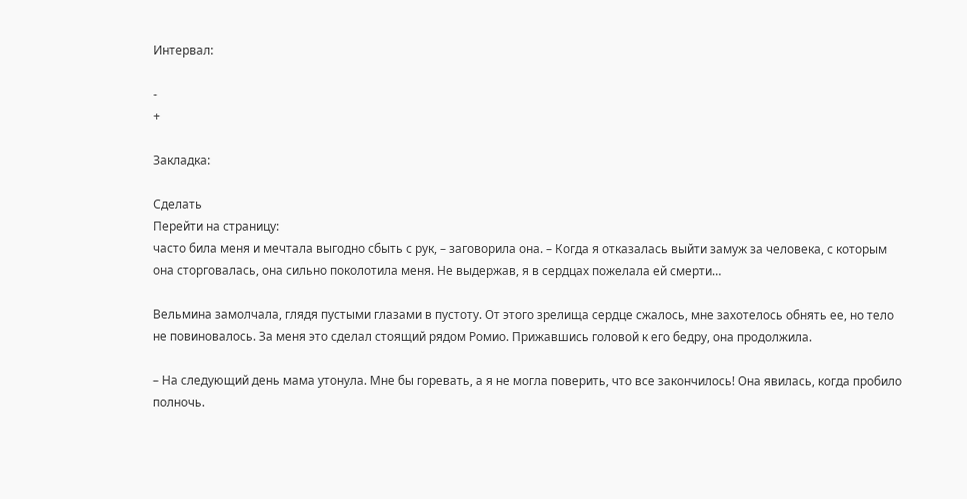Интервал:

-
+

Закладка:

Сделать
Перейти на страницу:
часто била меня и мечтала выгодно сбыть с рук, – заговорила она. – Когда я отказалась выйти замуж за человека, с которым она сторговалась, она сильно поколотила меня. Не выдержав, я в сердцах пожелала ей смерти…

Вельмина замолчала, глядя пустыми глазами в пустоту. От этого зрелища сердце сжалось, мне захотелось обнять ее, но тело не повиновалось. За меня это сделал стоящий рядом Ромио. Прижавшись головой к его бедру, она продолжила.

– На следующий день мама утонула. Мне бы горевать, а я не могла поверить, что все закончилось! Она явилась, когда пробило полночь.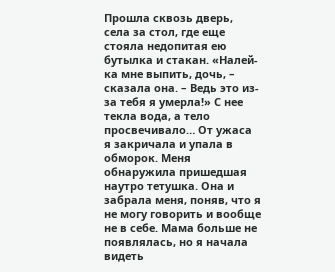Прошла сквозь дверь, села за стол, где еще стояла недопитая ею бутылка и стакан. «Налей-ка мне выпить, дочь, – сказала она. – Ведь это из-за тебя я умерла!» С нее текла вода, а тело просвечивало… От ужаса я закричала и упала в обморок. Меня обнаружила пришедшая наутро тетушка. Она и забрала меня, поняв, что я не могу говорить и вообще не в себе. Мама больше не появлялась, но я начала видеть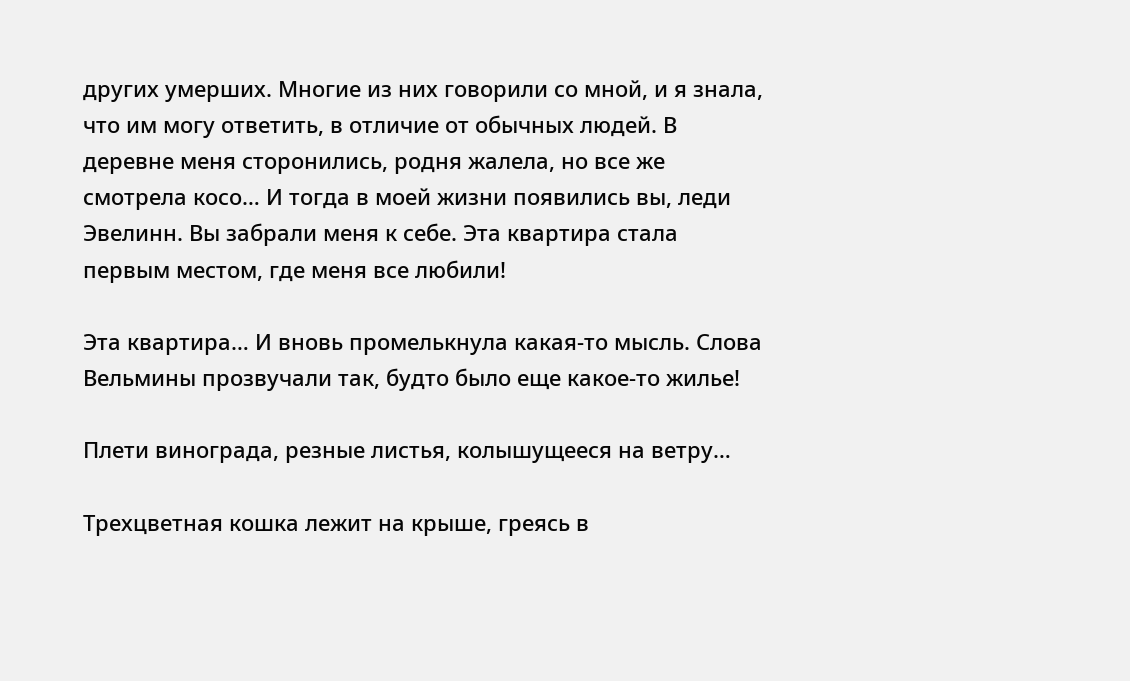других умерших. Многие из них говорили со мной, и я знала, что им могу ответить, в отличие от обычных людей. В деревне меня сторонились, родня жалела, но все же смотрела косо… И тогда в моей жизни появились вы, леди Эвелинн. Вы забрали меня к себе. Эта квартира стала первым местом, где меня все любили!

Эта квартира… И вновь промелькнула какая-то мысль. Слова Вельмины прозвучали так, будто было еще какое-то жилье!

Плети винограда, резные листья, колышущееся на ветру…

Трехцветная кошка лежит на крыше, греясь в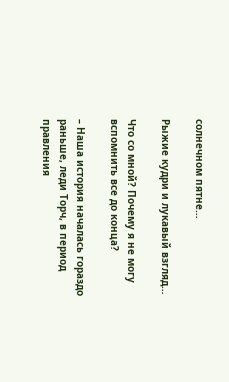солнечном пятне…

Рыжие кудри и лукавый взгляд…

Что со мной? Почему я не могу вспомнить все до конца?

– Наша история началась гораздо раньше, леди Торч, в период правления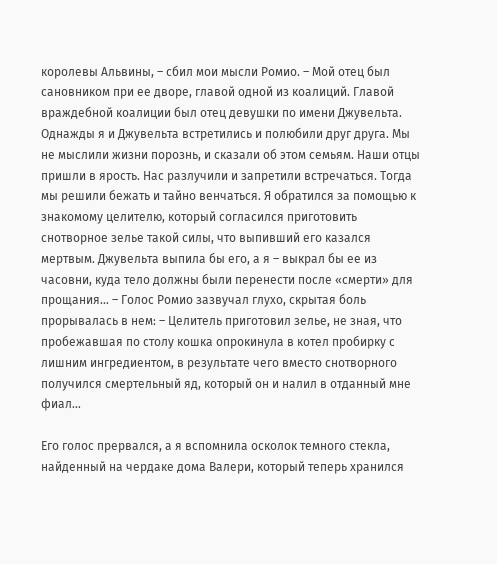королевы Альвины, – сбил мои мысли Ромио. – Мой отец был сановником при ее дворе, главой одной из коалиций. Главой враждебной коалиции был отец девушки по имени Джувельта. Однажды я и Джувельта встретились и полюбили друг друга. Мы не мыслили жизни порознь, и сказали об этом семьям. Наши отцы пришли в ярость. Нас разлучили и запретили встречаться. Тогда мы решили бежать и тайно венчаться. Я обратился за помощью к знакомому целителю, который согласился приготовить снотворное зелье такой силы, что выпивший его казался мертвым. Джувельта выпила бы его, а я – выкрал бы ее из часовни, куда тело должны были перенести после «смерти» для прощания… – Голос Ромио зазвучал глухо, скрытая боль прорывалась в нем: – Целитель приготовил зелье, не зная, что пробежавшая по столу кошка опрокинула в котел пробирку с лишним ингредиентом, в результате чего вместо снотворного получился смертельный яд, который он и налил в отданный мне фиал…

Его голос прервался, а я вспомнила осколок темного стекла, найденный на чердаке дома Валери, который теперь хранился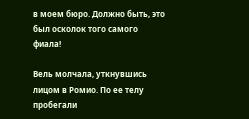в моем бюро. Должно быть, это был осколок того самого фиала!

Вель молчала, уткнувшись лицом в Ромио. По ее телу пробегали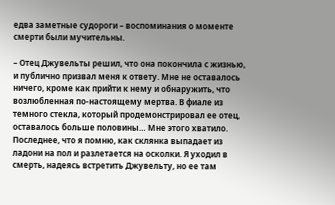едва заметные судороги – воспоминания о моменте смерти были мучительны.

– Отец Джувельты решил, что она покончила с жизнью, и публично призвал меня к ответу. Мне не оставалось ничего, кроме как прийти к нему и обнаружить, что возлюбленная по-настоящему мертва. В фиале из темного стекла, который продемонстрировал ее отец, оставалось больше половины… Мне этого хватило. Последнее, что я помню, как склянка выпадает из ладони на пол и разлетается на осколки. Я уходил в смерть, надеясь встретить Джувельту, но ее там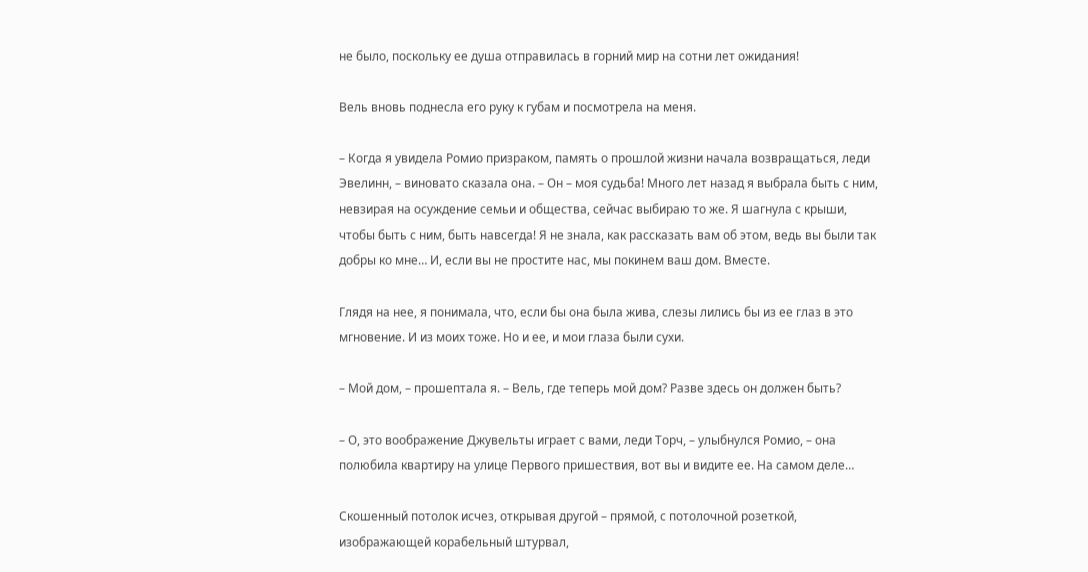не было, поскольку ее душа отправилась в горний мир на сотни лет ожидания!

Вель вновь поднесла его руку к губам и посмотрела на меня.

– Когда я увидела Ромио призраком, память о прошлой жизни начала возвращаться, леди Эвелинн, – виновато сказала она. – Он – моя судьба! Много лет назад я выбрала быть с ним, невзирая на осуждение семьи и общества, сейчас выбираю то же. Я шагнула с крыши, чтобы быть с ним, быть навсегда! Я не знала, как рассказать вам об этом, ведь вы были так добры ко мне… И, если вы не простите нас, мы покинем ваш дом. Вместе.

Глядя на нее, я понимала, что, если бы она была жива, слезы лились бы из ее глаз в это мгновение. И из моих тоже. Но и ее, и мои глаза были сухи.

– Мой дом, – прошептала я. – Вель, где теперь мой дом? Разве здесь он должен быть?

– О, это воображение Джувельты играет с вами, леди Торч, – улыбнулся Ромио, – она полюбила квартиру на улице Первого пришествия, вот вы и видите ее. На самом деле…

Скошенный потолок исчез, открывая другой – прямой, с потолочной розеткой, изображающей корабельный штурвал,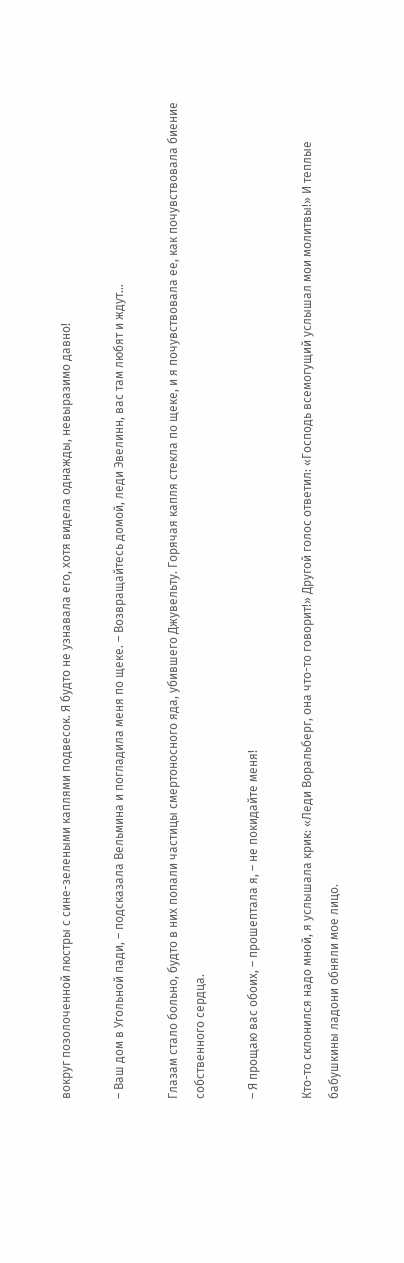вокруг позолоченной люстры с сине-зелеными каплями подвесок. Я будто не узнавала его, хотя видела однажды, невыразимо давно!

– Ваш дом в Угольной пади, – подсказала Вельмина и погладила меня по щеке. – Возвращайтесь домой, леди Эвелинн, вас там любят и ждут…

Глазам стало больно, будто в них попали частицы смертоносного яда, убившего Джувельту. Горячая капля стекла по щеке, и я почувствовала ее, как почувствовала биение собственного сердца.

– Я прощаю вас обоих, – прошептала я, – не покидайте меня!

Кто-то склонился надо мной, я услышала крик: «Леди Воральберг, она что-то говорит!» Другой голос ответил: «Господь всемогущий услышал мои молитвы!» И теплые бабушкины ладони обняли мое лицо.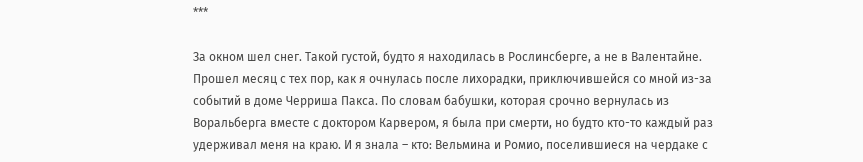***

За окном шел снег. Такой густой, будто я находилась в Рослинсберге, а не в Валентайне. Прошел месяц с тех пор, как я очнулась после лихорадки, приключившейся со мной из-за событий в доме Черриша Пакса. По словам бабушки, которая срочно вернулась из Воральберга вместе с доктором Карвером, я была при смерти, но будто кто-то каждый раз удерживал меня на краю. И я знала – кто: Вельмина и Ромио, поселившиеся на чердаке с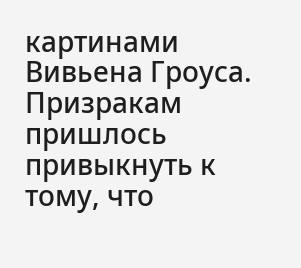картинами Вивьена Гроуса. Призракам пришлось привыкнуть к тому, что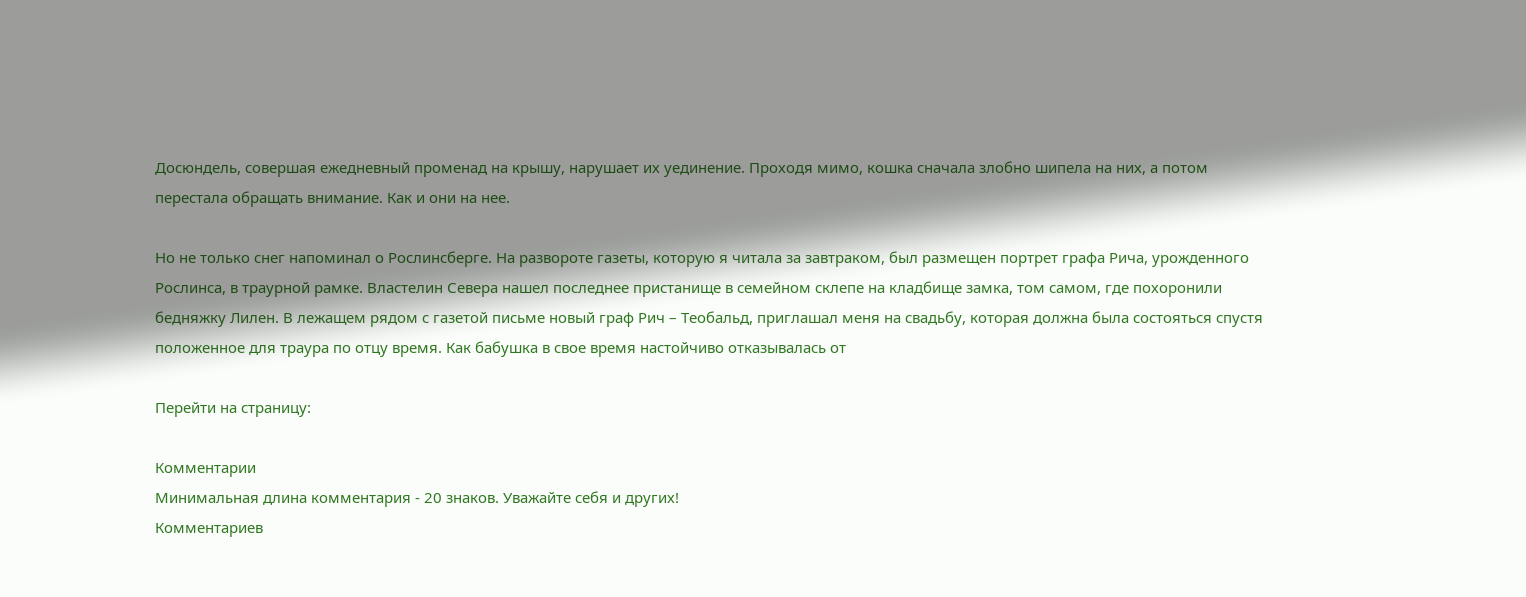Досюндель, совершая ежедневный променад на крышу, нарушает их уединение. Проходя мимо, кошка сначала злобно шипела на них, а потом перестала обращать внимание. Как и они на нее.

Но не только снег напоминал о Рослинсберге. На развороте газеты, которую я читала за завтраком, был размещен портрет графа Рича, урожденного Рослинса, в траурной рамке. Властелин Севера нашел последнее пристанище в семейном склепе на кладбище замка, том самом, где похоронили бедняжку Лилен. В лежащем рядом с газетой письме новый граф Рич – Теобальд, приглашал меня на свадьбу, которая должна была состояться спустя положенное для траура по отцу время. Как бабушка в свое время настойчиво отказывалась от

Перейти на страницу:

Комментарии
Минимальная длина комментария - 20 знаков. Уважайте себя и других!
Комментариев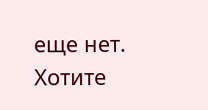еще нет. Хотите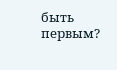быть первым?